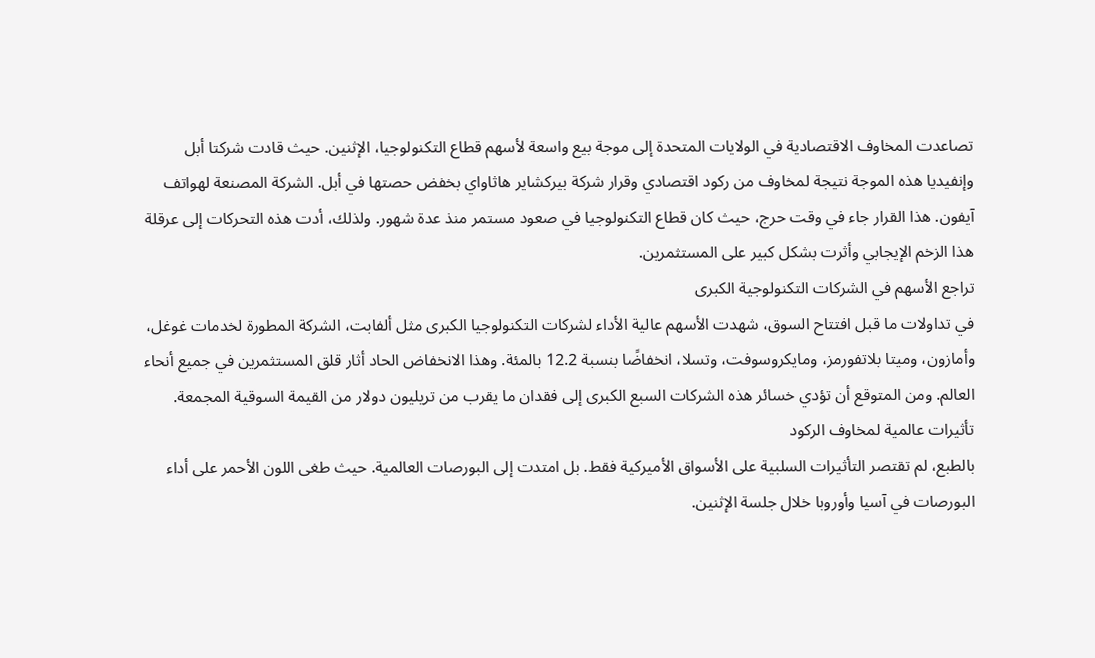تصاعدت المخاوف الاقتصادية في الولايات المتحدة إلى موجة بيع واسعة لأسهم قطاع التكنولوجيا، الإثنين. حيث قادت شركتا أبل وإنفيديا هذه الموجة نتيجة لمخاوف من ركود اقتصادي وقرار شركة بيركشاير هاثاواي بخفض حصتها في أبل. الشركة المصنعة لهواتف آيفون. هذا القرار جاء في وقت حرج، حيث كان قطاع التكنولوجيا في صعود مستمر منذ عدة شهور. ولذلك، أدت هذه التحركات إلى عرقلة هذا الزخم الإيجابي وأثرت بشكل كبير على المستثمرين.
تراجع الأسهم في الشركات التكنولوجية الكبرى
في تداولات ما قبل افتتاح السوق، شهدت الأسهم عالية الأداء لشركات التكنولوجيا الكبرى مثل ألفابت، الشركة المطورة لخدمات غوغل، وأمازون، وميتا بلاتفورمز، ومايكروسوفت، وتسلا، انخفاضًا بنسبة 12.2 بالمئة. وهذا الانخفاض الحاد أثار قلق المستثمرين في جميع أنحاء العالم. ومن المتوقع أن تؤدي خسائر هذه الشركات السبع الكبرى إلى فقدان ما يقرب من تريليون دولار من القيمة السوقية المجمعة.
تأثيرات عالمية لمخاوف الركود
بالطبع، لم تقتصر التأثيرات السلبية على الأسواق الأميركية فقط. بل امتدت إلى البورصات العالمية. حيث طغى اللون الأحمر على أداء البورصات في آسيا وأوروبا خلال جلسة الإثنين.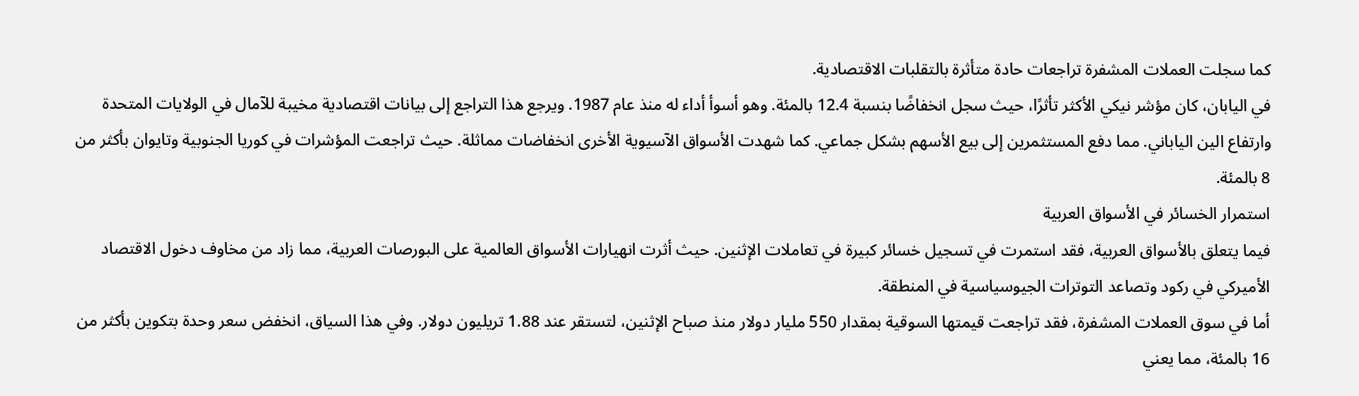كما سجلت العملات المشفرة تراجعات حادة متأثرة بالتقلبات الاقتصادية.
في اليابان، كان مؤشر نيكي الأكثر تأثرًا، حيث سجل انخفاضًا بنسبة 12.4 بالمئة. وهو أسوأ أداء له منذ عام 1987. ويرجع هذا التراجع إلى بيانات اقتصادية مخيبة للآمال في الولايات المتحدة وارتفاع الين الياباني. مما دفع المستثمرين إلى بيع الأسهم بشكل جماعي. كما شهدت الأسواق الآسيوية الأخرى انخفاضات مماثلة. حيث تراجعت المؤشرات في كوريا الجنوبية وتايوان بأكثر من 8 بالمئة.
استمرار الخسائر في الأسواق العربية
فيما يتعلق بالأسواق العربية، فقد استمرت في تسجيل خسائر كبيرة في تعاملات الإثنين. حيث أثرت انهيارات الأسواق العالمية على البورصات العربية، مما زاد من مخاوف دخول الاقتصاد الأميركي في ركود وتصاعد التوترات الجيوسياسية في المنطقة.
أما في سوق العملات المشفرة، فقد تراجعت قيمتها السوقية بمقدار 550 مليار دولار منذ صباح الإثنين، لتستقر عند 1.88 تريليون دولار. وفي هذا السياق، انخفض سعر وحدة بتكوين بأكثر من 16 بالمئة، مما يعني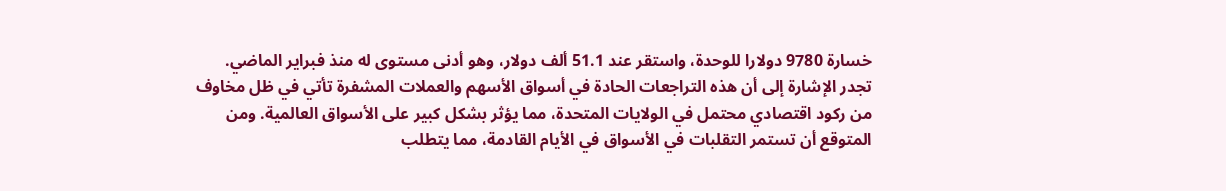خسارة 9780 دولارا للوحدة، واستقر عند 51.1 ألف دولار، وهو أدنى مستوى له منذ فبراير الماضي.
تجدر الإشارة إلى أن هذه التراجعات الحادة في أسواق الأسهم والعملات المشفرة تأتي في ظل مخاوف من ركود اقتصادي محتمل في الولايات المتحدة، مما يؤثر بشكل كبير على الأسواق العالمية. ومن المتوقع أن تستمر التقلبات في الأسواق في الأيام القادمة، مما يتطلب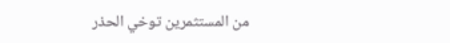من المستثمرين توخي الحذر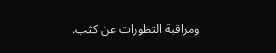ومراقبة التطورات عن كثب.